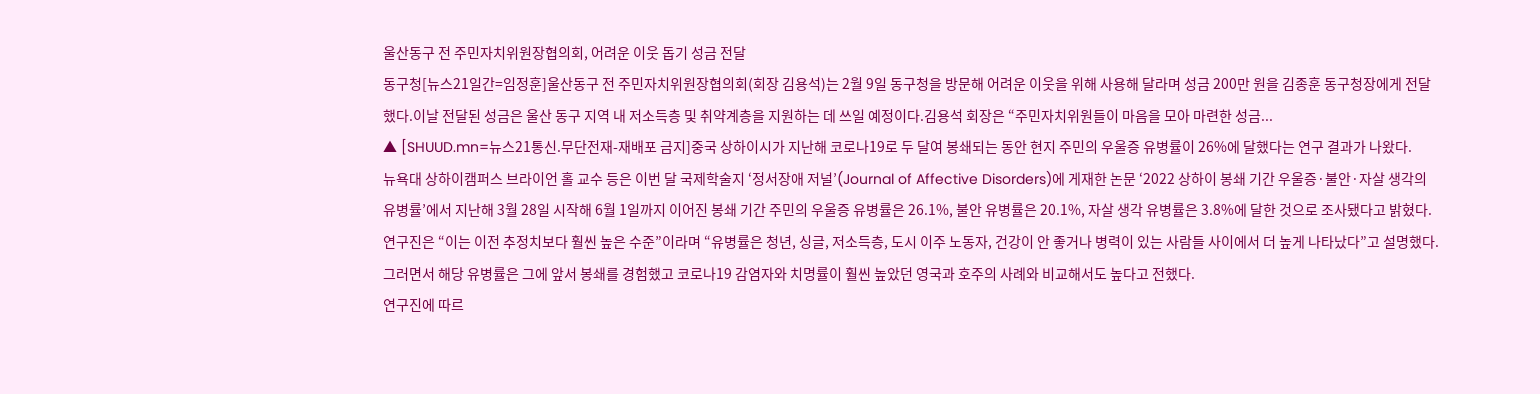울산동구 전 주민자치위원장협의회, 어려운 이웃 돕기 성금 전달
동구청[뉴스21일간=임정훈]울산동구 전 주민자치위원장협의회(회장 김용석)는 2월 9일 동구청을 방문해 어려운 이웃을 위해 사용해 달라며 성금 200만 원을 김종훈 동구청장에게 전달했다.이날 전달된 성금은 울산 동구 지역 내 저소득층 및 취약계층을 지원하는 데 쓰일 예정이다.김용석 회장은 “주민자치위원들이 마음을 모아 마련한 성금...
▲ [SHUUD.mn=뉴스21통신.무단전재-재배포 금지]중국 상하이시가 지난해 코로나19로 두 달여 봉쇄되는 동안 현지 주민의 우울증 유병률이 26%에 달했다는 연구 결과가 나왔다.
뉴욕대 상하이캠퍼스 브라이언 홀 교수 등은 이번 달 국제학술지 ‘정서장애 저널’(Journal of Affective Disorders)에 게재한 논문 ‘2022 상하이 봉쇄 기간 우울증·불안·자살 생각의 유병률’에서 지난해 3월 28일 시작해 6월 1일까지 이어진 봉쇄 기간 주민의 우울증 유병률은 26.1%, 불안 유병률은 20.1%, 자살 생각 유병률은 3.8%에 달한 것으로 조사됐다고 밝혔다.
연구진은 “이는 이전 추정치보다 훨씬 높은 수준”이라며 “유병률은 청년, 싱글, 저소득층, 도시 이주 노동자, 건강이 안 좋거나 병력이 있는 사람들 사이에서 더 높게 나타났다”고 설명했다.
그러면서 해당 유병률은 그에 앞서 봉쇄를 경험했고 코로나19 감염자와 치명률이 훨씬 높았던 영국과 호주의 사례와 비교해서도 높다고 전했다.
연구진에 따르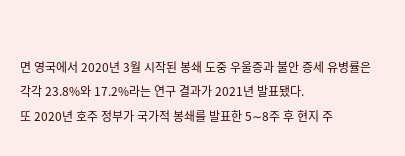면 영국에서 2020년 3월 시작된 봉쇄 도중 우울증과 불안 증세 유병률은 각각 23.8%와 17.2%라는 연구 결과가 2021년 발표됐다.
또 2020년 호주 정부가 국가적 봉쇄를 발표한 5∼8주 후 현지 주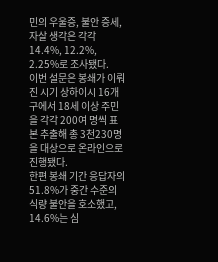민의 우울증, 불안 증세, 자살 생각은 각각 14.4%, 12.2%, 2.25%로 조사됐다.
이번 설문은 봉쇄가 이뤄진 시기 상하이시 16개 구에서 18세 이상 주민을 각각 200여 명씩 표본 추출해 총 3천230명을 대상으로 온라인으로 진행됐다.
한편 봉쇄 기간 응답자의 51.8%가 중간 수준의 식량 불안을 호소했고, 14.6%는 심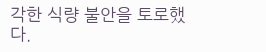각한 식량 불안을 토로했다.